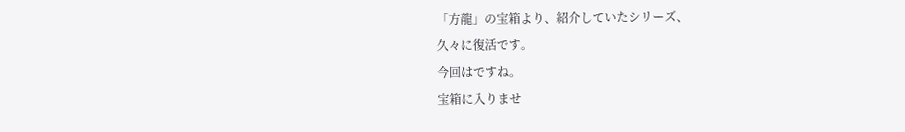「方龍」の宝箱より、紹介していたシリーズ、
久々に復活です。
今回はですね。
宝箱に入りませ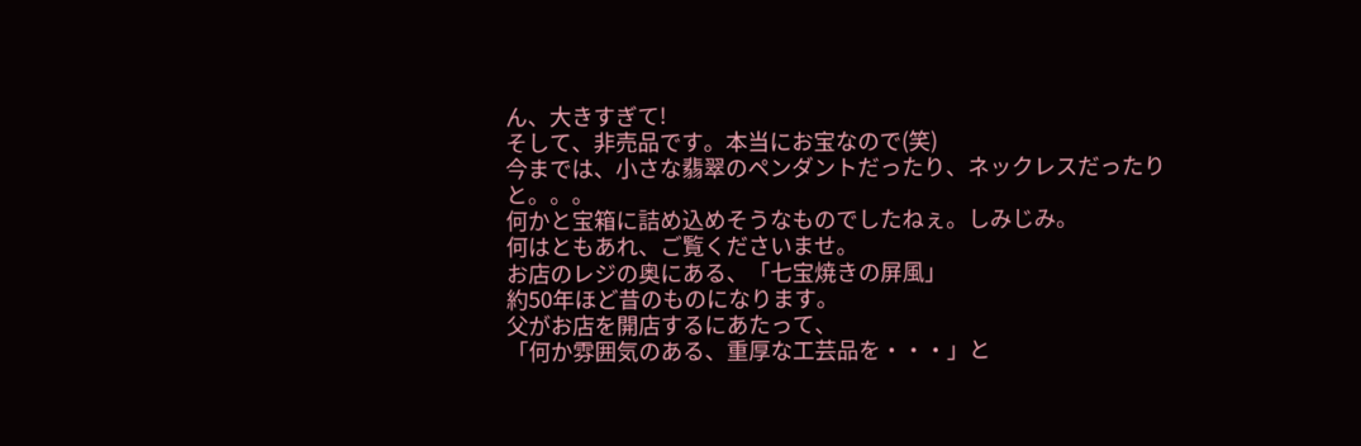ん、大きすぎて!
そして、非売品です。本当にお宝なので(笑)
今までは、小さな翡翠のペンダントだったり、ネックレスだったりと。。。
何かと宝箱に詰め込めそうなものでしたねぇ。しみじみ。
何はともあれ、ご覧くださいませ。
お店のレジの奥にある、「七宝焼きの屏風」
約50年ほど昔のものになります。
父がお店を開店するにあたって、
「何か雰囲気のある、重厚な工芸品を・・・」と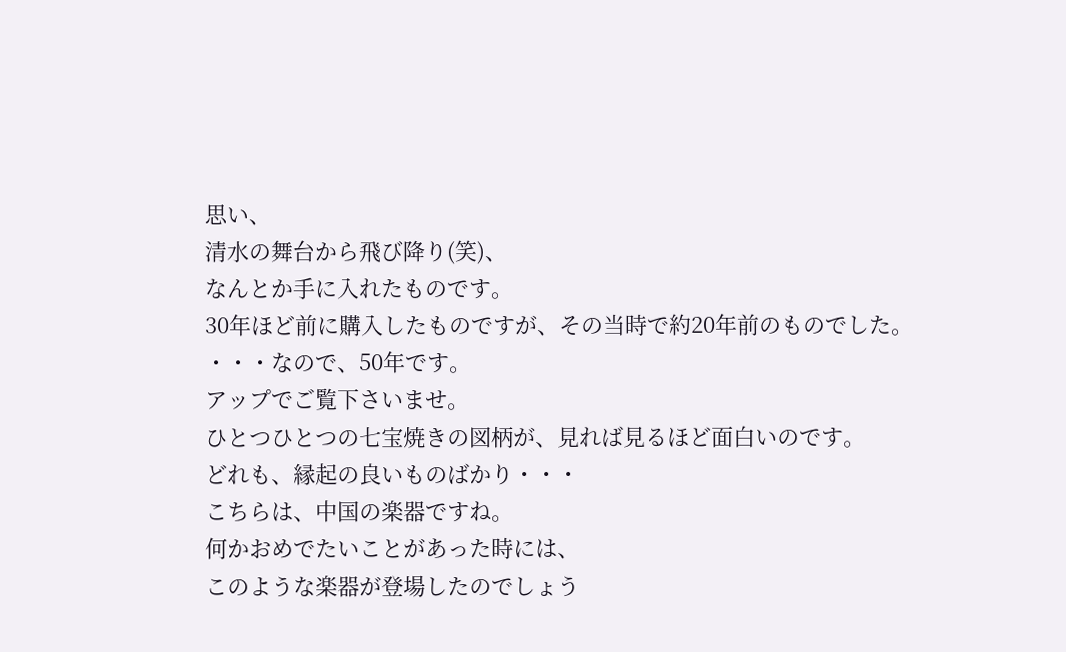思い、
清水の舞台から飛び降り(笑)、
なんとか手に入れたものです。
30年ほど前に購入したものですが、その当時で約20年前のものでした。
・・・なので、50年です。
アップでご覧下さいませ。
ひとつひとつの七宝焼きの図柄が、見れば見るほど面白いのです。
どれも、縁起の良いものばかり・・・
こちらは、中国の楽器ですね。
何かおめでたいことがあった時には、
このような楽器が登場したのでしょう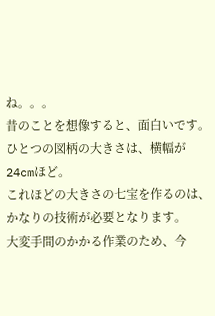ね。。。
昔のことを想像すると、面白いです。
ひとつの図柄の大きさは、横幅が24cmほど。
これほどの大きさの七宝を作るのは、かなりの技術が必要となります。
大変手間のかかる作業のため、今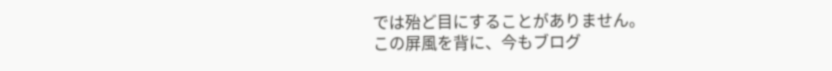では殆ど目にすることがありません。
この屏風を背に、今もブログ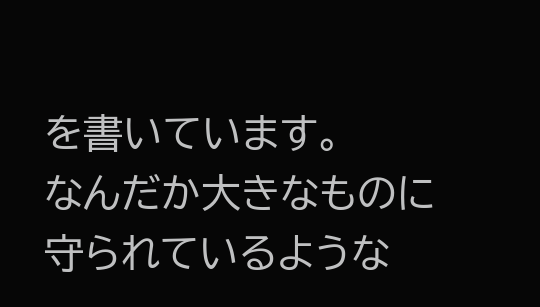を書いています。
なんだか大きなものに守られているような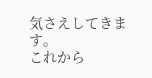気さえしてきます。
これから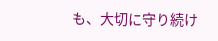も、大切に守り続け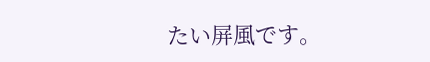たい屏風です。